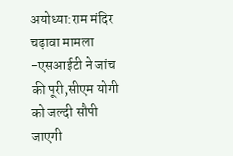अयोध्या:राम मंदिर चढ़ावा मामला -एसआईटी ने जांच की पूरी,सीएम योगी को जल्दी सौपी जाएगी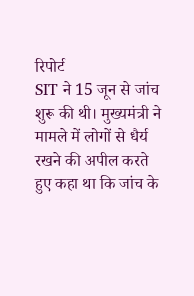रिपोर्ट
SIT ने 15 जून से जांच शुरू की थी। मुख्यमंत्री ने मामले में लोगों से धैर्य रखने की अपील करते हुए कहा था कि जांच के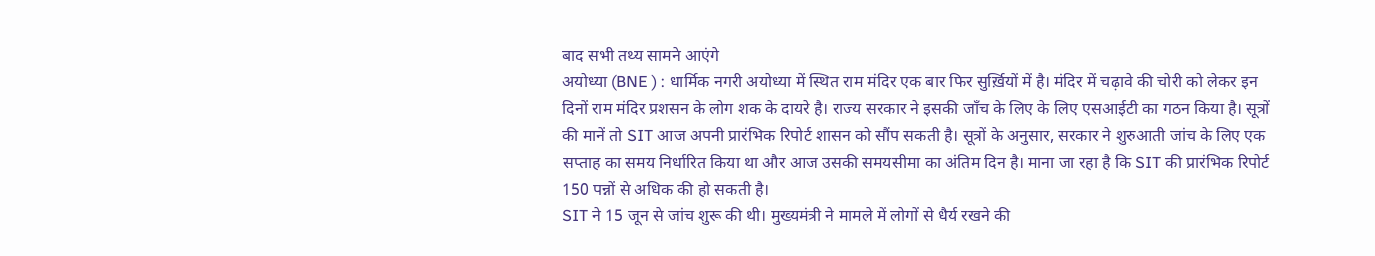बाद सभी तथ्य सामने आएंगे
अयोध्या (BNE ) : धार्मिक नगरी अयोध्या में स्थित राम मंदिर एक बार फिर सुर्ख़ियों में है। मंदिर में चढ़ावे की चोरी को लेकर इन दिनों राम मंदिर प्रशसन के लोग शक के दायरे है। राज्य सरकार ने इसकी जाँच के लिए के लिए एसआईटी का गठन किया है। सूत्रों की मानें तो SIT आज अपनी प्रारंभिक रिपोर्ट शासन को सौंप सकती है। सूत्रों के अनुसार, सरकार ने शुरुआती जांच के लिए एक सप्ताह का समय निर्धारित किया था और आज उसकी समयसीमा का अंतिम दिन है। माना जा रहा है कि SIT की प्रारंभिक रिपोर्ट 150 पन्नों से अधिक की हो सकती है।
SIT ने 15 जून से जांच शुरू की थी। मुख्यमंत्री ने मामले में लोगों से धैर्य रखने की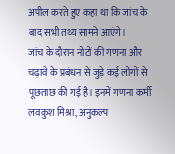अपील करते हुए कहा था कि जांच के बाद सभी तथ्य सामने आएंगे।
जांच के दौरान नोटों की गणना और चढ़ावे के प्रबंधन से जुड़े कई लोगों से पूछताछ की गई है। इनमें गणना कर्मी लवकुश मिश्रा, अनुकल्प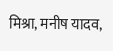मिश्रा, मनीष यादव,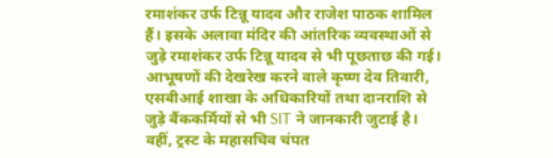रमाशंकर उर्फ टिन्नू यादव और राजेश पाठक शामिल हैं। इसके अलावा मंदिर की आंतरिक व्यवस्थाओं से जुड़े रमाशंकर उर्फ टिन्नू यादव से भी पूछताछ की गई।
आभूषणों की देखरेख करने वाले कृष्ण देव तिवारी, एसबीआई शाखा के अधिकारियों तथा दानराशि से जुड़े बैंककर्मियों से भी SIT ने जानकारी जुटाई है। वहीं, ट्रस्ट के महासचिव चंपत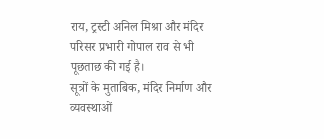राय, ट्रस्टी अनिल मिश्रा और मंदिर परिसर प्रभारी गोपाल राव से भी पूछताछ की गई है।
सूत्रों के मुताबिक, मंदिर निर्माण और व्यवस्थाओं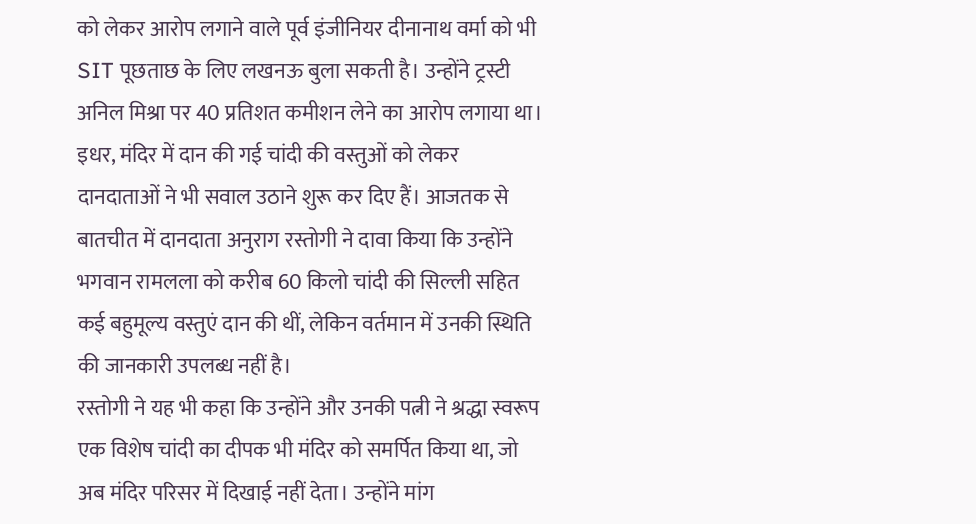को लेकर आरोप लगाने वाले पूर्व इंजीनियर दीनानाथ वर्मा को भी SIT पूछताछ के लिए लखनऊ बुला सकती है। उन्होंने ट्रस्टी अनिल मिश्रा पर 40 प्रतिशत कमीशन लेने का आरोप लगाया था।
इधर, मंदिर में दान की गई चांदी की वस्तुओं को लेकर दानदाताओं ने भी सवाल उठाने शुरू कर दिए हैं। आजतक से बातचीत में दानदाता अनुराग रस्तोगी ने दावा किया कि उन्होंने भगवान रामलला को करीब 60 किलो चांदी की सिल्ली सहित कई बहुमूल्य वस्तुएं दान की थीं, लेकिन वर्तमान में उनकी स्थिति की जानकारी उपलब्ध नहीं है।
रस्तोगी ने यह भी कहा कि उन्होंने और उनकी पत्नी ने श्रद्धा स्वरूप एक विशेष चांदी का दीपक भी मंदिर को समर्पित किया था, जो अब मंदिर परिसर में दिखाई नहीं देता। उन्होंने मांग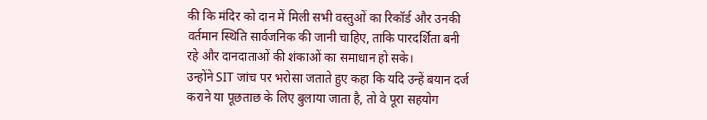की कि मंदिर को दान में मिली सभी वस्तुओं का रिकॉर्ड और उनकी वर्तमान स्थिति सार्वजनिक की जानी चाहिए, ताकि पारदर्शिता बनी रहे और दानदाताओं की शंकाओं का समाधान हो सके।
उन्होंने SIT जांच पर भरोसा जताते हुए कहा कि यदि उन्हें बयान दर्ज कराने या पूछताछ के लिए बुलाया जाता है, तो वे पूरा सहयोग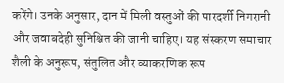करेंगे। उनके अनुसार, दान में मिली वस्तुओं की पारदर्शी निगरानी और जवाबदेही सुनिश्चित की जानी चाहिए। यह संस्करण समाचार शैली के अनुरूप, संतुलित और व्याकरणिक रूप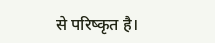से परिष्कृत है।